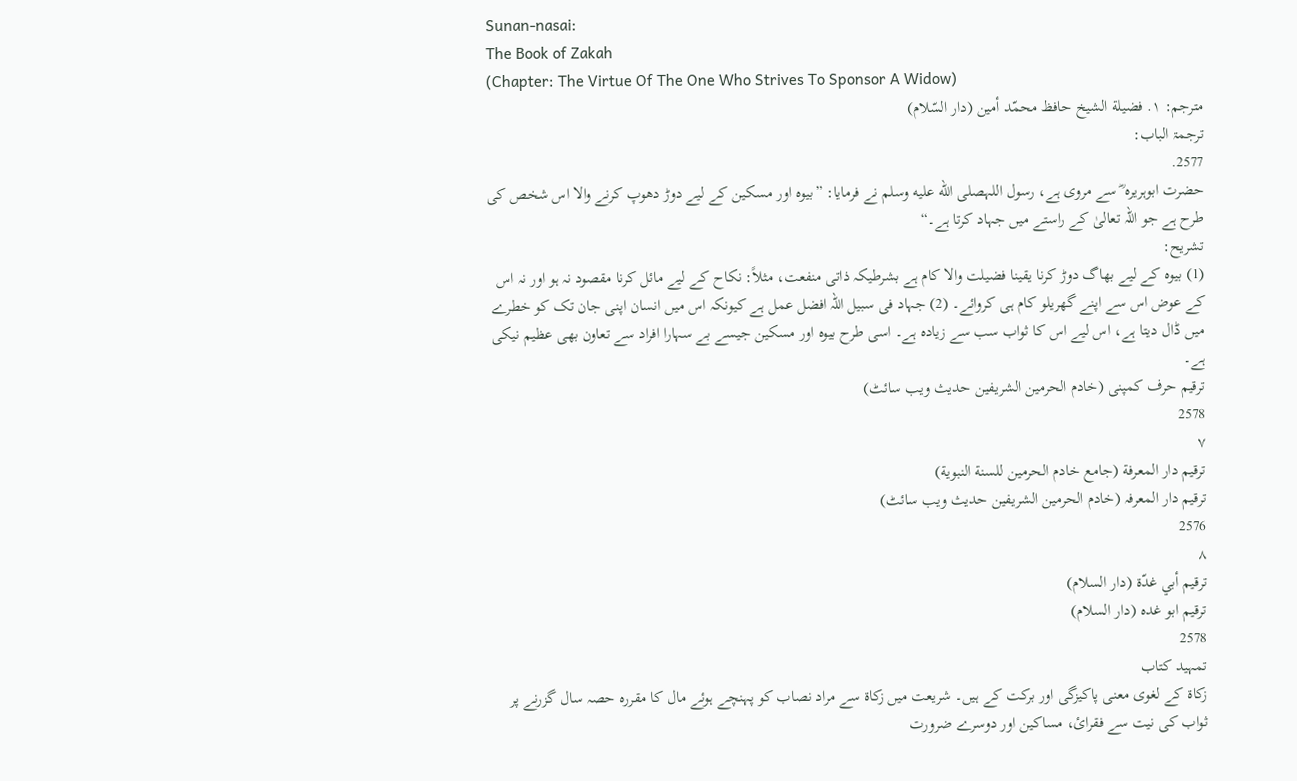Sunan-nasai:
The Book of Zakah
(Chapter: The Virtue Of The One Who Strives To Sponsor A Widow)
مترجم: ١. فضيلة الشيخ حافظ محمّد أمين (دار السّلام)
ترجمۃ الباب:
2577.
حضرت ابوہریرہ ؓ سے مروی ہے، رسول اللہصلى الله عليه وسلم نے فرمایا: ”بیوہ اور مسکین کے لیے دوڑ دھوپ کرنے والا اس شخص کی طرح ہے جو اللہ تعالیٰ کے راستے میں جہاد کرتا ہے۔“
تشریح:
(1) بیوہ کے لیے بھاگ دوڑ کرنا یقینا فضیلت والا کام ہے بشرطیکہ ذاتی منفعت، مثلاً: نکاح کے لیے مائل کرنا مقصود نہ ہو اور نہ اس کے عوض اس سے اپنے گھریلو کام ہی کروائے۔ (2) جہاد فی سبیل اللہ افضل عمل ہے کیونکہ اس میں انسان اپنی جان تک کو خطرے میں ڈال دیتا ہے، اس لیے اس کا ثواب سب سے زیادہ ہے۔ اسی طرح بیوہ اور مسکین جیسے بے سہارا افراد سے تعاون بھی عظیم نیکی ہے۔
ترقیم حرف کمپنی (خادم الحرمین الشریفین حدیث ویب سائٹ)
2578
٧
ترقيم دار المعرفة (جامع خادم الحرمين للسنة النبوية)
ترقیم دار المعرفہ (خادم الحرمین الشریفین حدیث ویب سائٹ)
2576
٨
ترقيم أبي غدّة (دار السلام)
ترقیم ابو غدہ (دار السلام)
2578
تمہید کتاب
زکاۃ کے لغوی معنی پاکیزگی اور برکت کے ہیں۔ شریعت میں زکاۃ سے مراد نصاب کو پہنچے ہوئے مال کا مقررہ حصہ سال گزرنے پر ثواب کی نیت سے فقرائ، مساکین اور دوسرے ضرورت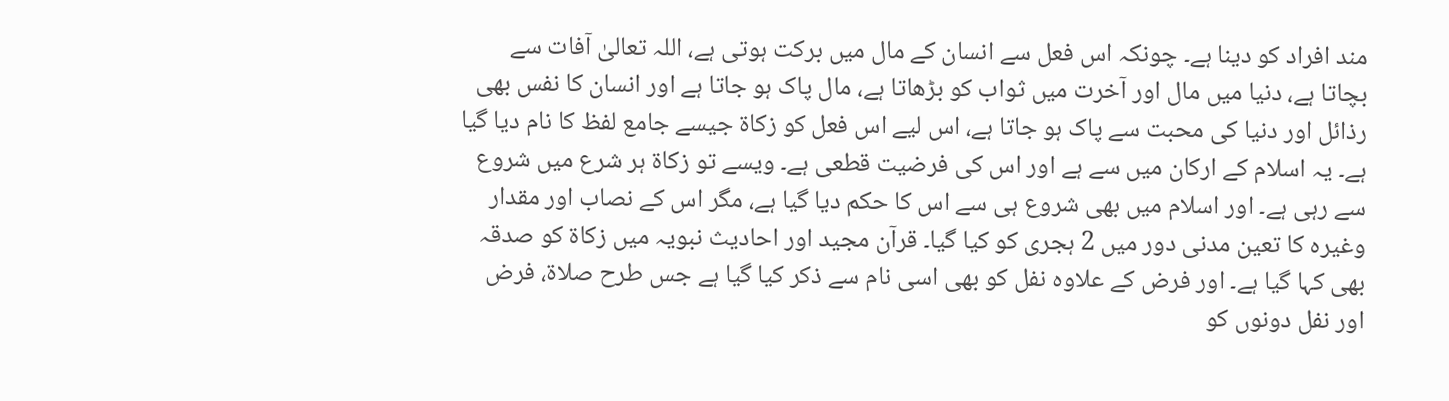مند افراد کو دینا ہے۔ چونکہ اس فعل سے انسان کے مال میں برکت ہوتی ہے، اللہ تعالیٰ آفات سے بچاتا ہے، دنیا میں مال اور آخرت میں ثواب کو بڑھاتا ہے، مال پاک ہو جاتا ہے اور انسان کا نفس بھی رذائل اور دنیا کی محبت سے پاک ہو جاتا ہے، اس لیے اس فعل کو زکاۃ جیسے جامع لفظ کا نام دیا گیا ہے۔ یہ اسلام کے ارکان میں سے ہے اور اس کی فرضیت قطعی ہے۔ ویسے تو زکاۃ ہر شرع میں شروع سے رہی ہے۔ اور اسلام میں بھی شروع ہی سے اس کا حکم دیا گیا ہے، مگر اس کے نصاب اور مقدار وغیرہ کا تعین مدنی دور میں 2 ہجری کو کیا گیا۔ قرآن مجید اور احادیث نبویہ میں زکاۃ کو صدقہ بھی کہا گیا ہے۔ اور فرض کے علاوہ نفل کو بھی اسی نام سے ذکر کیا گیا ہے جس طرح صلاۃ، فرض اور نفل دونوں کو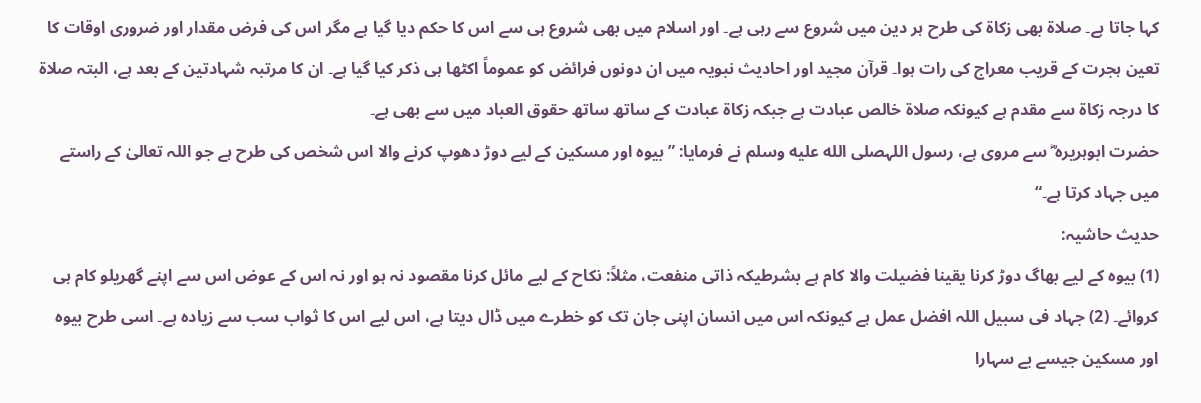کہا جاتا ہے۔ صلاۃ بھی زکاۃ کی طرح ہر دین میں شروع سے رہی ہے۔ اور اسلام میں بھی شروع ہی سے اس کا حکم دیا گیا ہے مگر اس کی فرض مقدار اور ضروری اوقات کا تعین ہجرت کے قریب معراج کی رات ہوا۔ قرآن مجید اور احادیث نبویہ میں ان دونوں فرائض کو عموماً اکٹھا ہی ذکر کیا گیا ہے۔ ان کا مرتبہ شہادتین کے بعد ہے، البتہ صلاۃ کا درجہ زکاۃ سے مقدم ہے کیونکہ صلاۃ خالص عبادت ہے جبکہ زکاۃ عبادت کے ساتھ ساتھ حقوق العباد میں سے بھی ہے۔
حضرت ابوہریرہ ؓ سے مروی ہے، رسول اللہصلى الله عليه وسلم نے فرمایا: ”بیوہ اور مسکین کے لیے دوڑ دھوپ کرنے والا اس شخص کی طرح ہے جو اللہ تعالیٰ کے راستے میں جہاد کرتا ہے۔“
حدیث حاشیہ:
(1) بیوہ کے لیے بھاگ دوڑ کرنا یقینا فضیلت والا کام ہے بشرطیکہ ذاتی منفعت، مثلاً: نکاح کے لیے مائل کرنا مقصود نہ ہو اور نہ اس کے عوض اس سے اپنے گھریلو کام ہی کروائے۔ (2) جہاد فی سبیل اللہ افضل عمل ہے کیونکہ اس میں انسان اپنی جان تک کو خطرے میں ڈال دیتا ہے، اس لیے اس کا ثواب سب سے زیادہ ہے۔ اسی طرح بیوہ اور مسکین جیسے بے سہارا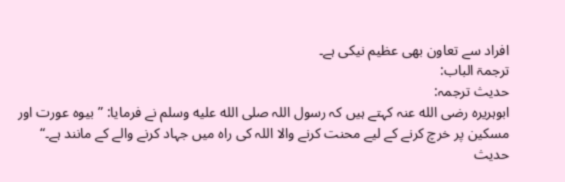افراد سے تعاون بھی عظیم نیکی ہے۔
ترجمۃ الباب:
حدیث ترجمہ:
ابوہریرہ رضی الله عنہ کہتے ہیں کہ رسول اللہ صلى الله عليه وسلم نے فرمایا: ”بیوہ عورت اور مسکین پر خرچ کرنے کے لیے محنت کرنے والا اللہ کی راہ میں جہاد کرنے والے کے مانند ہے۔“
حدیث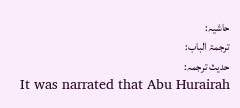حاشیہ:
ترجمۃ الباب:
حدیث ترجمہ:
It was narrated that Abu Hurairah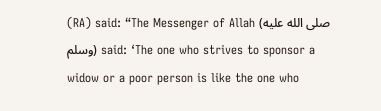(RA) said: “The Messenger of Allah (صلى الله عليه وسلم) said: ‘The one who strives to sponsor a widow or a poor person is like the one who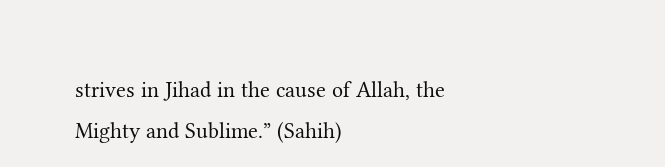strives in Jihad in the cause of Allah, the Mighty and Sublime.” (Sahih)